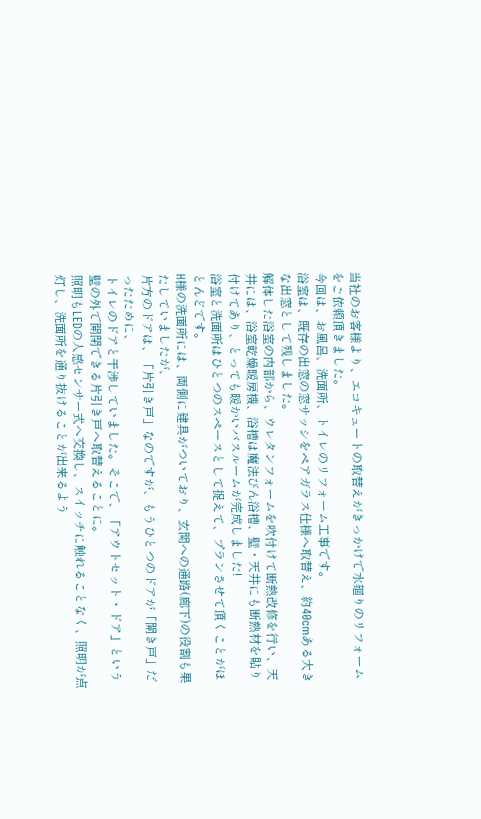当社のお客様より、エコキュートの取替えがきっかけで水廻りのリフォームをご依頼頂きました。
今回は、お風呂、洗面所、トイレのリフォーム工事です。
浴室は、既存の出窓の窓サッシをペアガラス仕様へ取替え、約40cmある大きな出窓として残しました。
解体した浴室の内部から、ウレタンフォームを吹付けて断熱改修を行い、天井には、浴室乾燥暖房機、浴槽は魔法びん浴槽、壁・天井にも断熱材を貼り付けてあり、とっても暖かいバスルームが完成しました!
浴室と洗面所はひとつのスペースとして捉えて、プランさせて頂くことがほとんどです。
H様の洗面所には、両側に建具がついており、玄関への通路(廊下)の役割も果たしていましたが、
片方のドアは、「片引き戸」なのですが、もうひとつのドアが「開き戸」だったために、
トイレのドアと干渉していました。そこで、「アウトセット・ドア」という壁の外で開閉できる片引き戸へ取替えることに。
照明もLEDの人感センサー式へ交換し、スイッチに触れることなく、照明が点灯し、洗面所を通り抜けることが出来るよう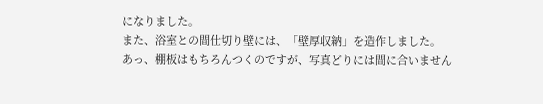になりました。
また、浴室との間仕切り壁には、「壁厚収納」を造作しました。
あっ、棚板はもちろんつくのですが、写真どりには間に合いません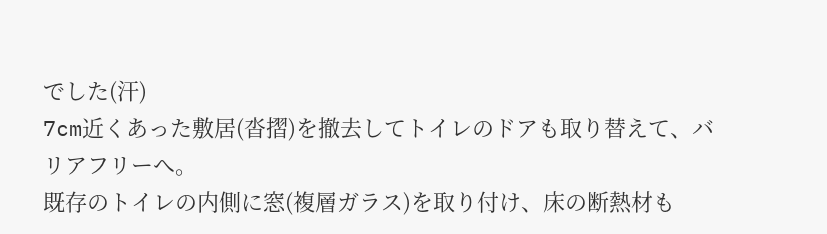でした(汗)
7cm近くあった敷居(沓摺)を撤去してトイレのドアも取り替えて、バリアフリーへ。
既存のトイレの内側に窓(複層ガラス)を取り付け、床の断熱材も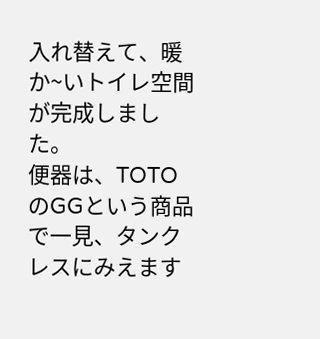入れ替えて、暖か~いトイレ空間が完成しました。
便器は、TOTOのGGという商品で一見、タンクレスにみえます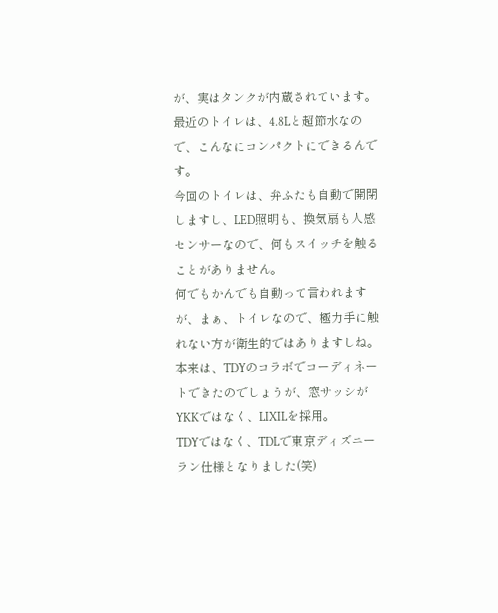が、実はタンクが内蔵されています。
最近のトイレは、4.8Lと超節水なので、こんなにコンパクトにできるんです。
今回のトイレは、弁ふたも自動で開閉しますし、LED照明も、換気扇も人感センサーなので、何もスイッチを触ることがありません。
何でもかんでも自動って言われますが、まぁ、トイレなので、極力手に触れない方が衛生的ではありますしね。
本来は、TDYのコラボでコーディネートできたのでしょうが、窓サッシがYKKではなく、LIXILを採用。
TDYではなく、TDLで東京ディズニーラン仕様となりました(笑)